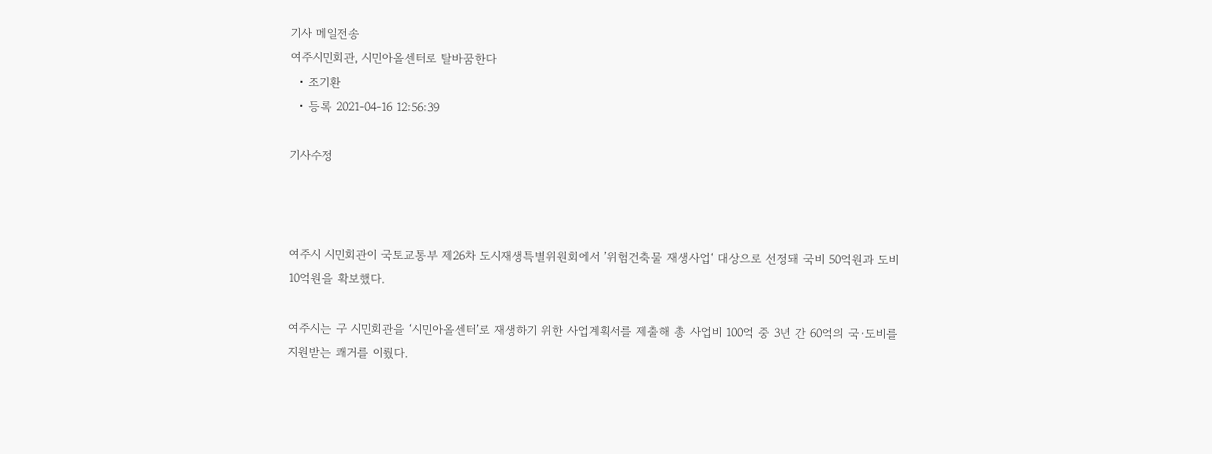기사 메일전송
여주시민회관, 시민아올센터로 탈바꿈한다
  • 조기환
  • 등록 2021-04-16 12:56:39

기사수정



여주시 시민회관이 국토교통부 제26차 도시재생특별위원회에서 ’위험건축물 재생사업‘ 대상으로 선정돼 국비 50억원과 도비 10억원을 확보했다.

여주시는 구 시민회관을 ‘시민아올센터’로 재생하기 위한 사업계획서를 제출해 총 사업비 100억 중 3년 간 60억의 국·도비를 지원받는 쾌거를 이뤘다.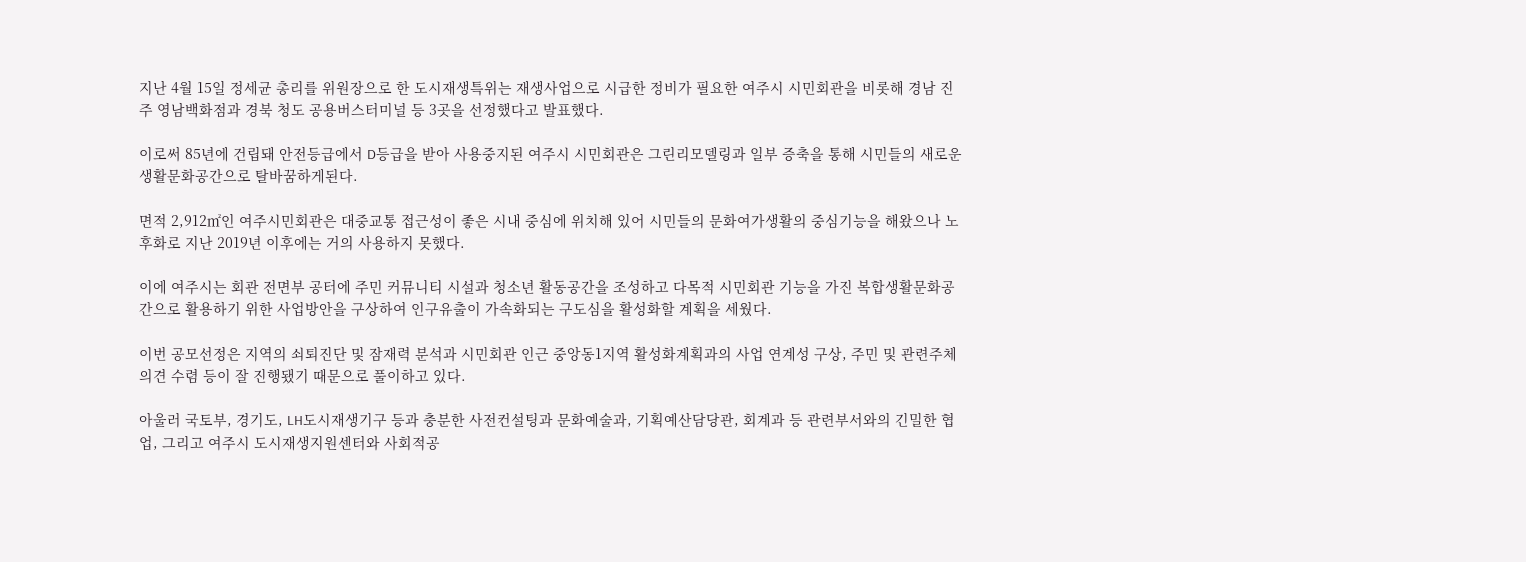지난 4월 15일 정세균 총리를 위원장으로 한 도시재생특위는 재생사업으로 시급한 정비가 필요한 여주시 시민회관을 비롯해 경남 진주 영남백화점과 경북 청도 공용버스터미널 등 3곳을 선정했다고 발표했다.

이로써 85년에 건립돼 안전등급에서 D등급을 받아 사용중지된 여주시 시민회관은 그린리모델링과 일부 증축을 통해 시민들의 새로운 생활문화공간으로 탈바꿈하게된다.

면적 2,912㎡인 여주시민회관은 대중교통 접근성이 좋은 시내 중심에 위치해 있어 시민들의 문화여가생활의 중심기능을 해왔으나 노후화로 지난 2019년 이후에는 거의 사용하지 못했다.

이에 여주시는 회관 전면부 공터에 주민 커뮤니티 시설과 청소년 활동공간을 조성하고 다목적 시민회관 기능을 가진 복합생활문화공간으로 활용하기 위한 사업방안을 구상하여 인구유출이 가속화되는 구도심을 활성화할 계획을 세웠다.

이번 공모선정은 지역의 쇠퇴진단 및 잠재력 분석과 시민회관 인근 중앙동1지역 활성화계획과의 사업 연계성 구상, 주민 및 관련주체 의견 수렴 등이 잘 진행됐기 때문으로 풀이하고 있다.

아울러 국토부, 경기도, LH도시재생기구 등과 충분한 사전컨설팅과 문화예술과, 기획예산담당관, 회계과 등 관련부서와의 긴밀한 협업, 그리고 여주시 도시재생지원센터와 사회적공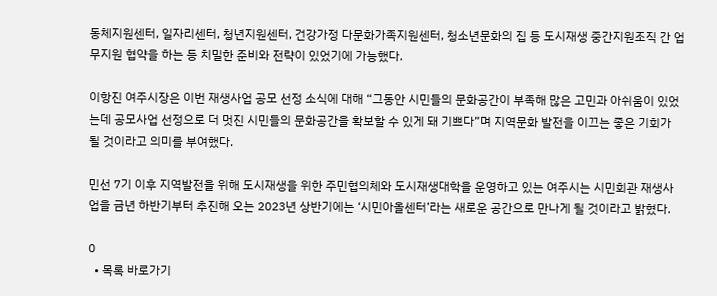동체지원센터, 일자리센터, 청년지원센터, 건강가정 다문화가족지원센터, 청소년문화의 집 등 도시재생 중간지원조직 간 업무지원 협약을 하는 등 치밀한 준비와 전략이 있었기에 가능했다.

이항진 여주시장은 이번 재생사업 공모 선정 소식에 대해 “그동안 시민들의 문화공간이 부족해 많은 고민과 아쉬움이 있었는데 공모사업 선정으로 더 멋진 시민들의 문화공간을 확보할 수 있게 돼 기쁘다”며 지역문화 발전을 이끄는 좋은 기회가 될 것이라고 의미를 부여했다.

민선 7기 이후 지역발전을 위해 도시재생을 위한 주민협의체와 도시재생대학을 운영하고 있는 여주시는 시민회관 재생사업을 금년 하반기부터 추진해 오는 2023년 상반기에는 ‘시민아올센터’라는 새로운 공간으로 만나게 될 것이라고 밝혔다.

0
  • 목록 바로가기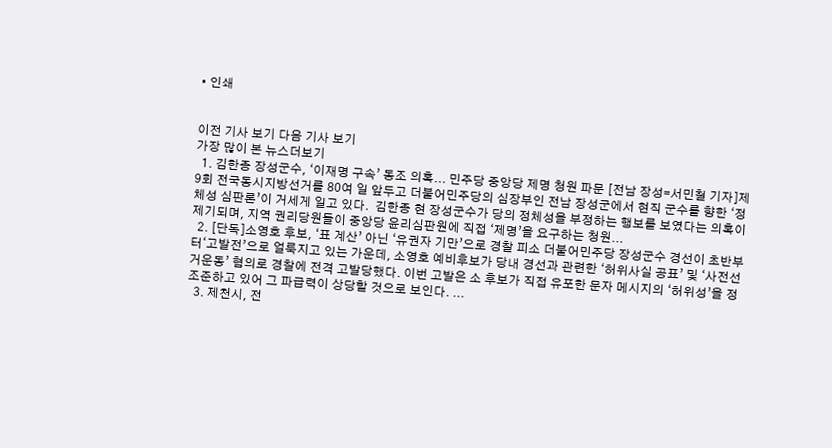• 인쇄


이전 기사 보기 다음 기사 보기
가장 많이 본 뉴스더보기
  1. 김한종 장성군수, ‘이재명 구속’ 동조 의혹... 민주당 중앙당 제명 청원 파문 [전남 장성=서민철 기자]제9회 전국동시지방선거를 80여 일 앞두고 더불어민주당의 심장부인 전남 장성군에서 현직 군수를 향한 ‘정체성 심판론’이 거세게 일고 있다.  김한종 현 장성군수가 당의 정체성을 부정하는 행보를 보였다는 의혹이 제기되며, 지역 권리당원들이 중앙당 윤리심판원에 직접 ‘제명’을 요구하는 청원...
  2. [단독]소영호 후보, ‘표 계산’ 아닌 ‘유권자 기만’으로 경찰 피소 더불어민주당 장성군수 경선이 초반부터‘고발전’으로 얼룩지고 있는 가운데, 소영호 예비후보가 당내 경선과 관련한 ‘허위사실 공표’ 및 ‘사전선거운동’ 혐의로 경찰에 전격 고발당했다. 이번 고발은 소 후보가 직접 유포한 문자 메시지의 ‘허위성’을 정조준하고 있어 그 파급력이 상당할 것으로 보인다. ...
  3. 제천시, 전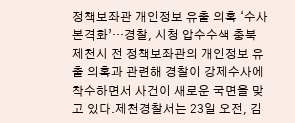정책보좌관 개인정보 유출 의혹 ‘수사 본격화’…경찰, 시청 압수수색 충북 제천시 전 정책보좌관의 개인정보 유출 의혹과 관련해 경찰이 강제수사에 착수하면서 사건이 새로운 국면을 맞고 있다.제천경찰서는 23일 오전, 김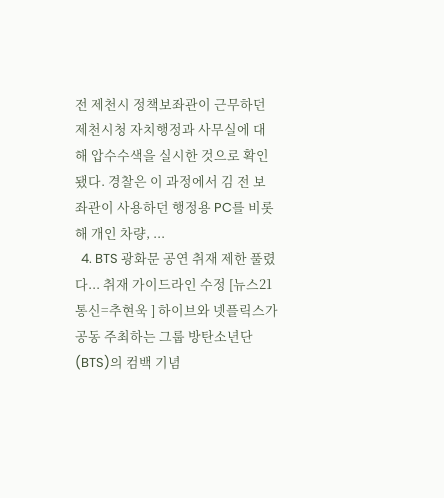전 제천시 정책보좌관이 근무하던 제천시청 자치행정과 사무실에 대해 압수수색을 실시한 것으로 확인됐다. 경찰은 이 과정에서 김 전 보좌관이 사용하던 행정용 PC를 비롯해 개인 차량, ...
  4. BTS 광화문 공연 취재 제한 풀렸다... 취재 가이드라인 수정 [뉴스21 통신=추현욱 ] 하이브와 넷플릭스가 공동 주최하는 그룹 방탄소년단(BTS)의 컴백 기념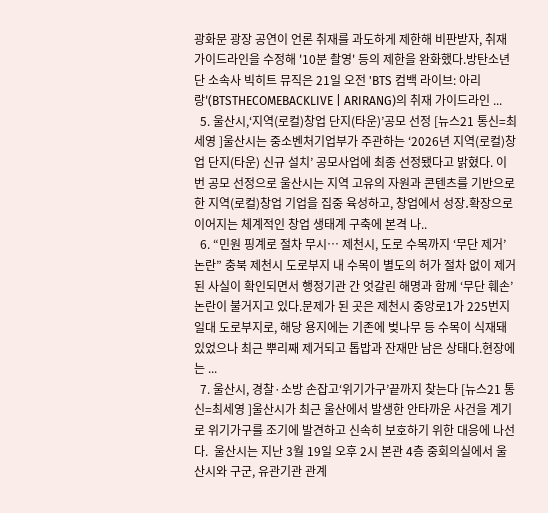광화문 광장 공연이 언론 취재를 과도하게 제한해 비판받자, 취재 가이드라인을 수정해 '10분 촬영' 등의 제한을 완화했다.방탄소년단 소속사 빅히트 뮤직은 21일 오전 'BTS 컴백 라이브: 아리랑'(BTSTHECOMEBACKLIVE | ARIRANG)의 취재 가이드라인 ...
  5. 울산시,‘지역(로컬)창업 단지(타운)’공모 선정 [뉴스21 통신=최세영 ]울산시는 중소벤처기업부가 주관하는 ‘2026년 지역(로컬)창업 단지(타운) 신규 설치’ 공모사업에 최종 선정됐다고 밝혔다. 이번 공모 선정으로 울산시는 지역 고유의 자원과 콘텐츠를 기반으로 한 지역(로컬)창업 기업을 집중 육성하고, 창업에서 성장․확장으로 이어지는 체계적인 창업 생태계 구축에 본격 나..
  6. “민원 핑계로 절차 무시… 제천시, 도로 수목까지 ‘무단 제거’ 논란” 충북 제천시 도로부지 내 수목이 별도의 허가 절차 없이 제거된 사실이 확인되면서 행정기관 간 엇갈린 해명과 함께 ‘무단 훼손’ 논란이 불거지고 있다.문제가 된 곳은 제천시 중앙로1가 225번지 일대 도로부지로, 해당 용지에는 기존에 벚나무 등 수목이 식재돼 있었으나 최근 뿌리째 제거되고 톱밥과 잔재만 남은 상태다.현장에는 ...
  7. 울산시, 경찰·소방 손잡고‘위기가구’끝까지 찾는다 [뉴스21 통신=최세영 ]울산시가 최근 울산에서 발생한 안타까운 사건을 계기로 위기가구를 조기에 발견하고 신속히 보호하기 위한 대응에 나선다.  울산시는 지난 3월 19일 오후 2시 본관 4층 중회의실에서 울산시와 구군, 유관기관 관계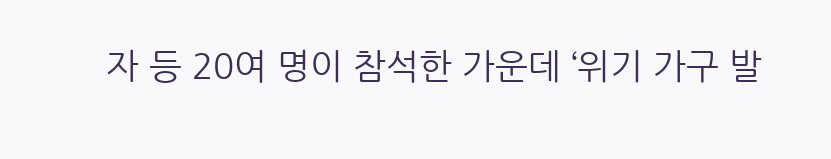자 등 20여 명이 참석한 가운데 ‘위기 가구 발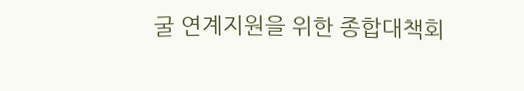굴 연계지원을 위한 종합대책회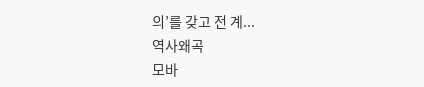의’를 갖고 전 계...
역사왜곡
모바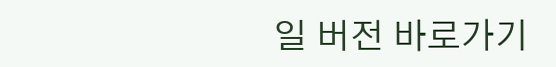일 버전 바로가기